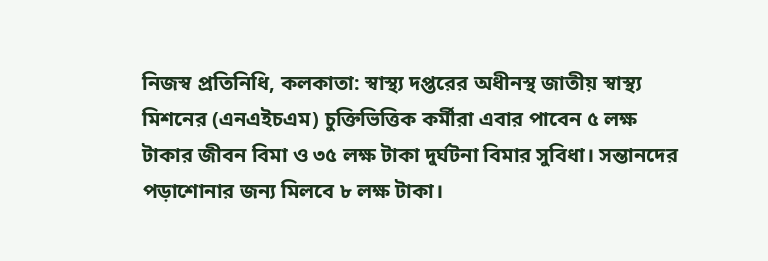নিজস্ব প্রতিনিধি, কলকাতা: স্বাস্থ্য দপ্তরের অধীনস্থ জাতীয় স্বাস্থ্য মিশনের (এনএইচএম) চুক্তিভিত্তিক কর্মীরা এবার পাবেন ৫ লক্ষ টাকার জীবন বিমা ও ৩৫ লক্ষ টাকা দুর্ঘটনা বিমার সুবিধা। সন্তানদের পড়াশোনার জন্য মিলবে ৮ লক্ষ টাকা।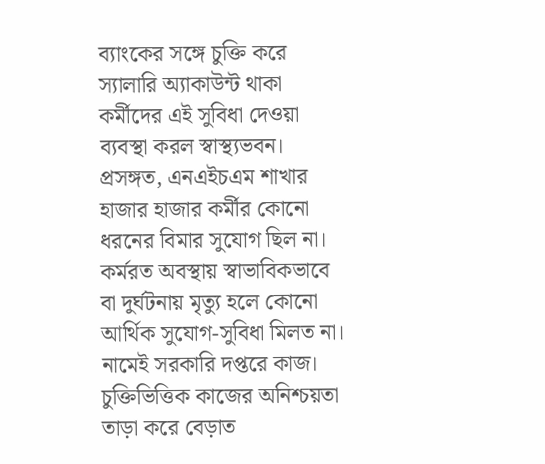ব্যাংকের সঙ্গে চুক্তি করে স্যালারি অ্যাকাউন্ট থাকা কর্মীদের এই সুবিধা দেওয়া ব্যবস্থা করল স্বাস্থ্যভবন। প্রসঙ্গত, এনএইচএম শাখার হাজার হাজার কর্মীর কোনো ধরনের বিমার সুযোগ ছিল না। কর্মরত অবস্থায় স্বাভাবিকভাবে বা দুর্ঘটনায় মৃত্যু হলে কোনো আর্থিক সুযোগ-সুবিধা মিলত না। নামেই সরকারি দপ্তরে কাজ। চুক্তিভিত্তিক কাজের অনিশ্চয়তা তাড়া করে বেড়াত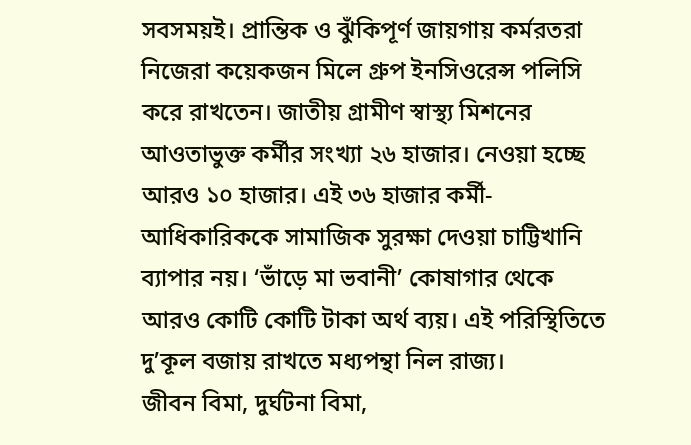সবসময়ই। প্রান্তিক ও ঝুঁকিপূর্ণ জায়গায় কর্মরতরা নিজেরা কয়েকজন মিলে গ্রুপ ইনসিওরেন্স পলিসি করে রাখতেন। জাতীয় গ্রামীণ স্বাস্থ্য মিশনের আওতাভুক্ত কর্মীর সংখ্যা ২৬ হাজার। নেওয়া হচ্ছে আরও ১০ হাজার। এই ৩৬ হাজার কর্মী-আধিকারিককে সামাজিক সুরক্ষা দেওয়া চাট্টিখানি ব্যাপার নয়। ‘ভাঁড়ে মা ভবানী’ কোষাগার থেকে আরও কোটি কোটি টাকা অর্থ ব্যয়। এই পরিস্থিতিতে দু’কূল বজায় রাখতে মধ্যপন্থা নিল রাজ্য।
জীবন বিমা, দুর্ঘটনা বিমা,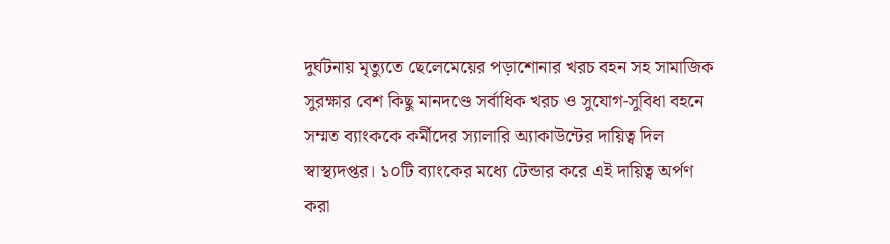দুর্ঘটনায় মৃত্যুতে ছেলেমেয়ের পড়াশোনার খরচ বহন সহ সামাজিক সুরক্ষার বেশ কিছু মানদণ্ডে সর্বাধিক খরচ ও সুযোগ-সুবিধা বহনে সম্মত ব্যাংককে কর্মীদের স্যালারি অ্যাকাউন্টের দায়িত্ব দিল স্বাস্থ্যদপ্তর। ১০টি ব্যাংকের মধ্যে টেন্ডার করে এই দায়িত্ব অর্পণ করা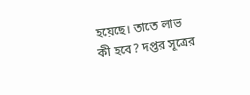হয়েছে। তাতে লাভ কী হবে? দপ্তর সূত্রের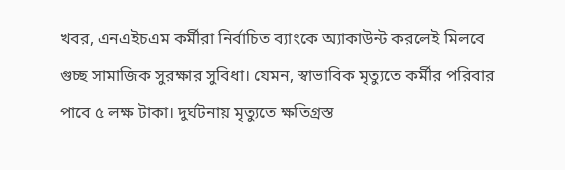খবর, এনএইচএম কর্মীরা নির্বাচিত ব্যাংকে অ্যাকাউন্ট করলেই মিলবে গুচ্ছ সামাজিক সুরক্ষার সুবিধা। যেমন, স্বাভাবিক মৃত্যুতে কর্মীর পরিবার পাবে ৫ লক্ষ টাকা। দুর্ঘটনায় মৃত্যুতে ক্ষতিগ্রস্ত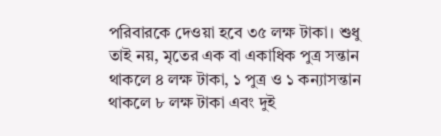পরিবারকে দেওয়া হবে ৩৫ লক্ষ টাকা। শুধু তাই নয়, মৃতের এক বা একাধিক পুত্র সন্তান থাকলে ৪ লক্ষ টাকা, ১ পুত্র ও ১ কন্যাসন্তান থাকলে ৮ লক্ষ টাকা এবং দুই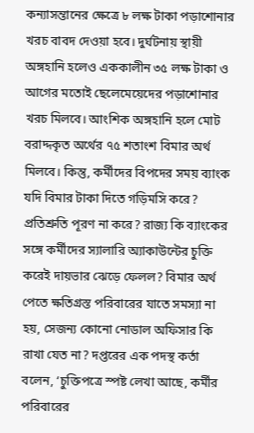কন্যাসন্তানের ক্ষেত্রে ৮ লক্ষ টাকা পড়াশোনার খরচ বাবদ দেওয়া হবে। দুর্ঘটনায় স্থায়ী অঙ্গহানি হলেও এককালীন ৩৫ লক্ষ টাকা ও আগের মতোই ছেলেমেয়েদের পড়াশোনার খরচ মিলবে। আংশিক অঙ্গহানি হলে মোট বরাদ্দকৃত অর্থের ৭৫ শতাংশ বিমার অর্থ মিলবে। কিন্তু, কর্মীদের বিপদের সময় ব্যাংক যদি বিমার টাকা দিতে গড়িমসি করে? প্রতিশ্রুতি পূরণ না করে? রাজ্য কি ব্যাংকের সঙ্গে কর্মীদের স্যালারি অ্যাকাউন্টের চুক্তি করেই দায়ভার ঝেড়ে ফেলল? বিমার অর্থ পেতে ক্ষতিগ্রস্ত পরিবারের যাতে সমস্যা না হয়, সেজন্য কোনো নোডাল অফিসার কি রাখা যেত না? দপ্তরের এক পদস্থ কর্তা বলেন, ‘চুক্তিপত্রে স্পষ্ট লেখা আছে, কর্মীর পরিবারের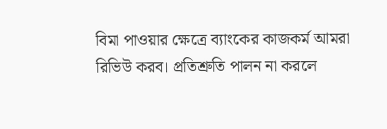বিমা পাওয়ার ক্ষেত্রে ব্যাংকের কাজকর্ম আমরা রিভিউ করব। প্রতিশ্রুতি পালন না করলে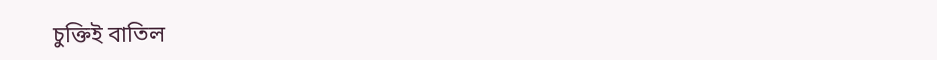চুক্তিই বাতিল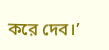করে দেব।’